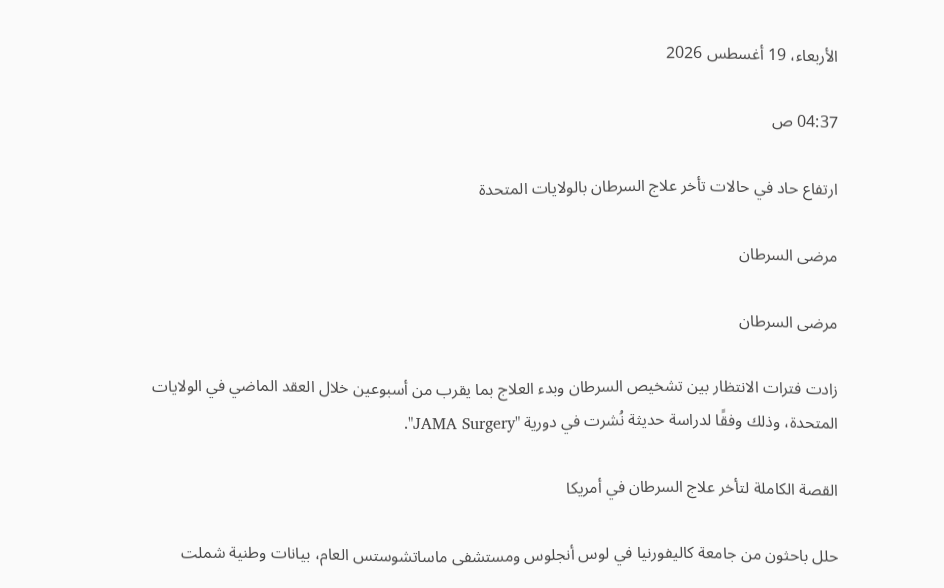الأربعاء، 19 أغسطس 2026

04:37 ص

ارتفاع حاد في حالات تأخر علاج السرطان بالولايات المتحدة

مرضى السرطان

مرضى السرطان

زادت فترات الانتظار بين تشخيص السرطان وبدء العلاج بما يقرب من أسبوعين خلال العقد الماضي في الولايات المتحدة، وذلك وفقًا لدراسة حديثة نُشرت في دورية "JAMA Surgery".

القصة الكاملة لتأخر علاج السرطان في أمريكا

حلل باحثون من جامعة كاليفورنيا في لوس أنجلوس ومستشفى ماساتشوستس العام، بيانات وطنية شملت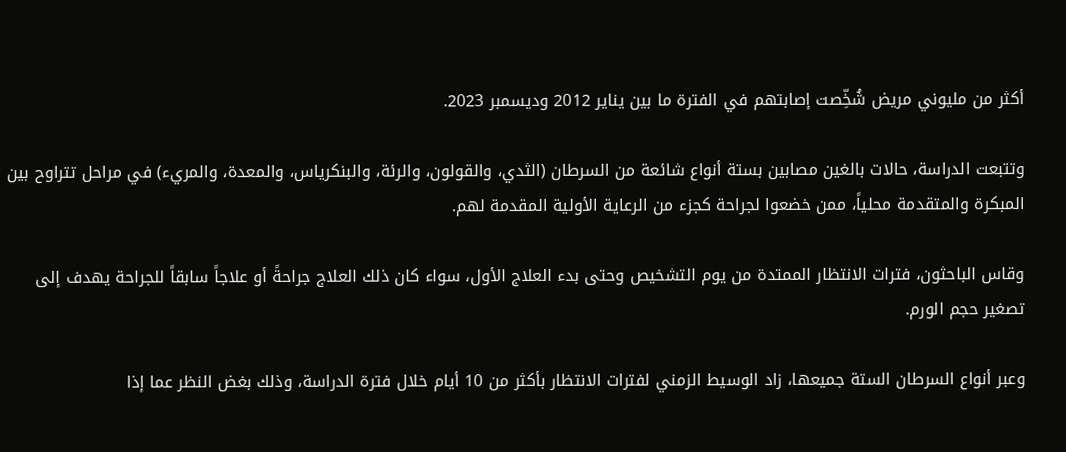أكثر من مليوني مريض شُخِّصت إصابتهم في الفترة ما بين يناير 2012 وديسمبر 2023.

وتتبعت الدراسة، حالات بالغين مصابين بستة أنواع شائعة من السرطان (الثدي، والقولون، والرئة، والبنكرياس، والمعدة، والمريء) في مراحل تتراوح بين المبكرة والمتقدمة محلياً، ممن خضعوا لجراحة كجزء من الرعاية الأولية المقدمة لهم.

وقاس الباحثون، فترات الانتظار الممتدة من يوم التشخيص وحتى بدء العلاج الأول، سواء كان ذلك العلاج جراحةً أو علاجاً سابقاً للجراحة يهدف إلى تصغير حجم الورم.

وعبر أنواع السرطان الستة جميعها، زاد الوسيط الزمني لفترات الانتظار بأكثر من 10 أيام خلال فترة الدراسة، وذلك بغض النظر عما إذا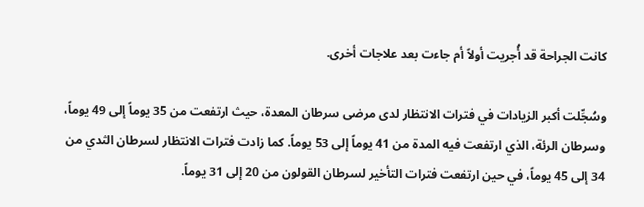كانت الجراحة قد أُجريت أولاً أم جاءت بعد علاجات أخرى.

وسُجِّلت أكبر الزيادات في فترات الانتظار لدى مرضى سرطان المعدة، حيث ارتفعت من 35 يوماً إلى 49 يوماً، وسرطان الرئة، الذي ارتفعت فيه المدة من 41 يوماً إلى 53 يوماً. كما زادت فترات الانتظار لسرطان الثدي من 34 إلى 45 يوماً، في حين ارتفعت فترات التأخير لسرطان القولون من 20 إلى 31 يوماً.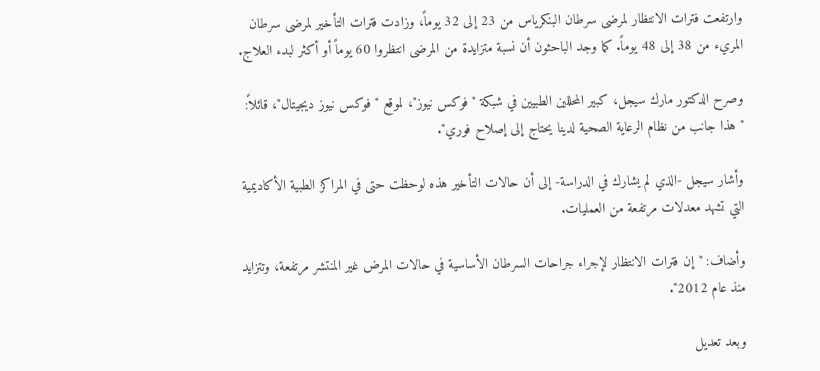وارتفعت فترات الانتظار لمرضى سرطان البنكرياس من 23 إلى 32 يوماً، وزادت فترات التأخير لمرضى سرطان المريء من 38 إلى 48 يوماً. كما وجد الباحثون أن نسبة متزايدة من المرضى انتظروا 60 يوماً أو أكثر لبدء العلاج.

وصرح الدكتور مارك سيجل، كبير المحللين الطبيين في شبكة "فوكس نيوز"، لموقع "فوكس نيوز ديجيتال"، قائلاً: "هذا جانب من نظام الرعاية الصحية لدينا يحتاج إلى إصلاح فوري".

وأشار سيجل -الذي لم يشارك في الدراسة- إلى أن حالات التأخير هذه لوحظت حتى في المراكز الطبية الأكاديمية التي تشهد معدلات مرتفعة من العمليات.

وأضاف: "إن فترات الانتظار لإجراء جراحات السرطان الأساسية في حالات المرض غير المنتشر مرتفعة، وتتزايد منذ عام 2012".

وبعد تعديل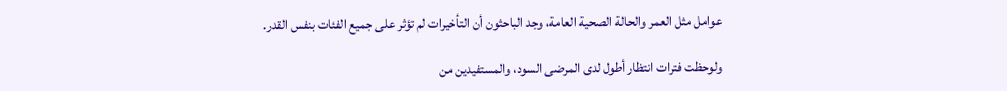عوامل مثل العمر والحالة الصحية العامة، وجد الباحثون أن التأخيرات لم تؤثر على جميع الفئات بنفس القدر.

ولوحظت فترات انتظار أطول لدى المرضى السود، والمستفيدين من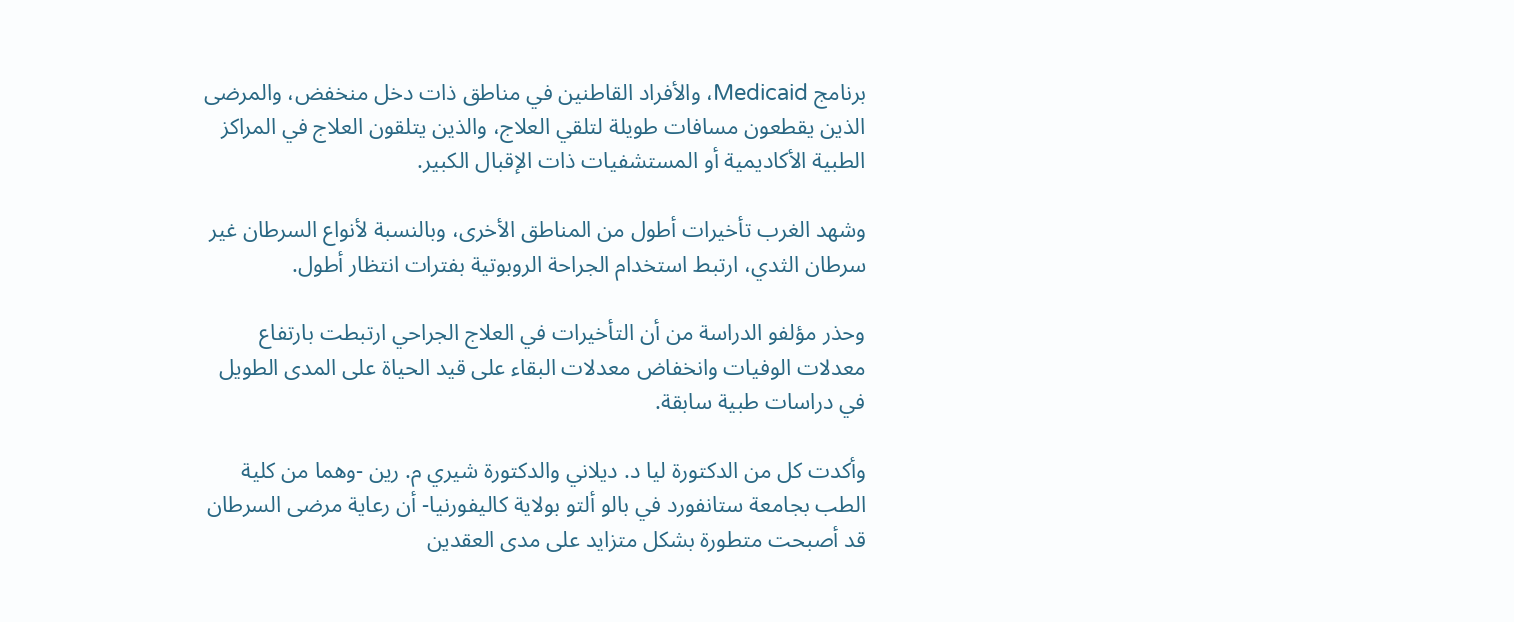برنامج Medicaid، والأفراد القاطنين في مناطق ذات دخل منخفض، والمرضى الذين يقطعون مسافات طويلة لتلقي العلاج، والذين يتلقون العلاج في المراكز الطبية الأكاديمية أو المستشفيات ذات الإقبال الكبير.

وشهد الغرب تأخيرات أطول من المناطق الأخرى، وبالنسبة لأنواع السرطان غير سرطان الثدي، ارتبط استخدام الجراحة الروبوتية بفترات انتظار أطول.

وحذر مؤلفو الدراسة من أن التأخيرات في العلاج الجراحي ارتبطت بارتفاع معدلات الوفيات وانخفاض معدلات البقاء على قيد الحياة على المدى الطويل في دراسات طبية سابقة.

وأكدت كل من الدكتورة ليا د. ديلاني والدكتورة شيري م. رين -وهما من كلية الطب بجامعة ستانفورد في بالو ألتو بولاية كاليفورنيا- أن رعاية مرضى السرطان قد أصبحت متطورة بشكل متزايد على مدى العقدين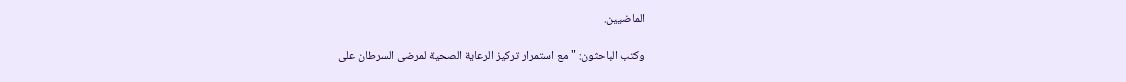الماضيين.

وكتب الباحثون: "مع استمرار تركيز الرعاية الصحية لمرضى السرطان على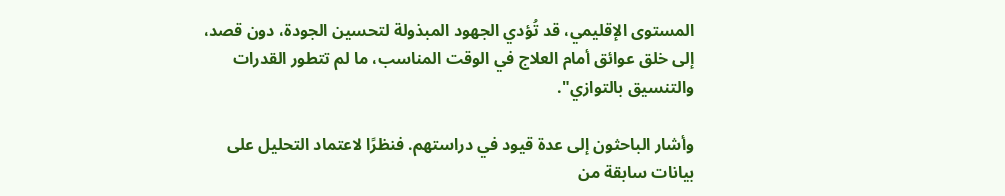المستوى الإقليمي، قد تُؤدي الجهود المبذولة لتحسين الجودة، دون قصد، إلى خلق عوائق أمام العلاج في الوقت المناسب، ما لم تتطور القدرات والتنسيق بالتوازي".

وأشار الباحثون إلى عدة قيود في دراستهم. فنظرًا لاعتماد التحليل على بيانات سابقة من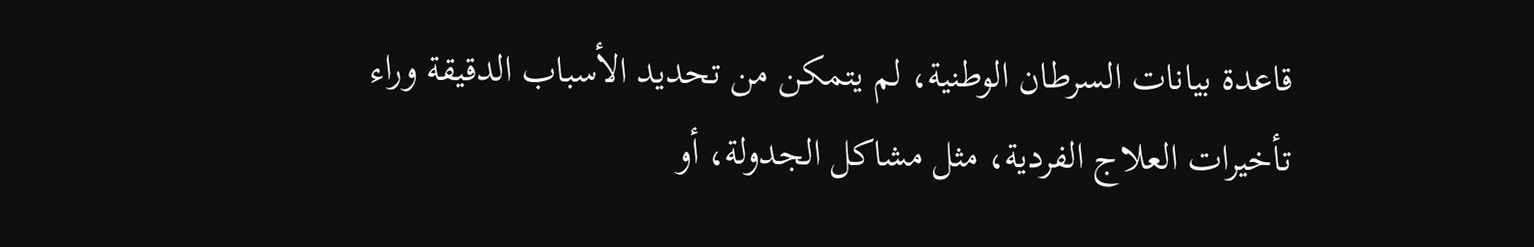قاعدة بيانات السرطان الوطنية، لم يتمكن من تحديد الأسباب الدقيقة وراء تأخيرات العلاج الفردية، مثل مشاكل الجدولة، أو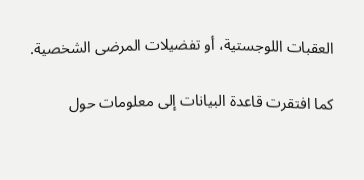العقبات اللوجستية، أو تفضيلات المرضى الشخصية.

كما افتقرت قاعدة البيانات إلى معلومات حول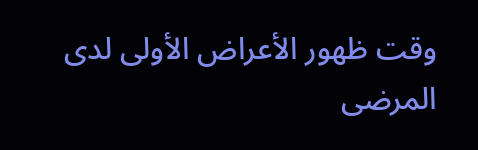وقت ظهور الأعراض الأولى لدى المرضى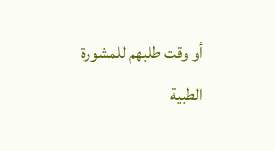أو وقت طلبهم للمشورة الطبية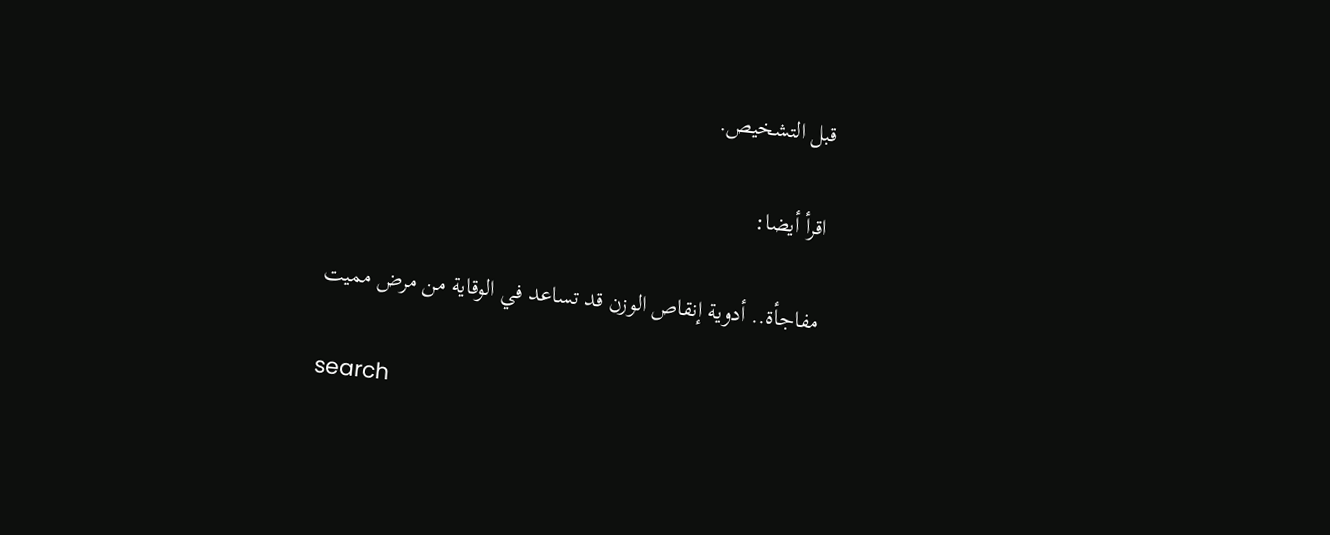قبل التشخيص.

اقرأ أيضا:

مفاجأة.. أدوية إنقاص الوزن قد تساعد في الوقاية من مرض مميت

search